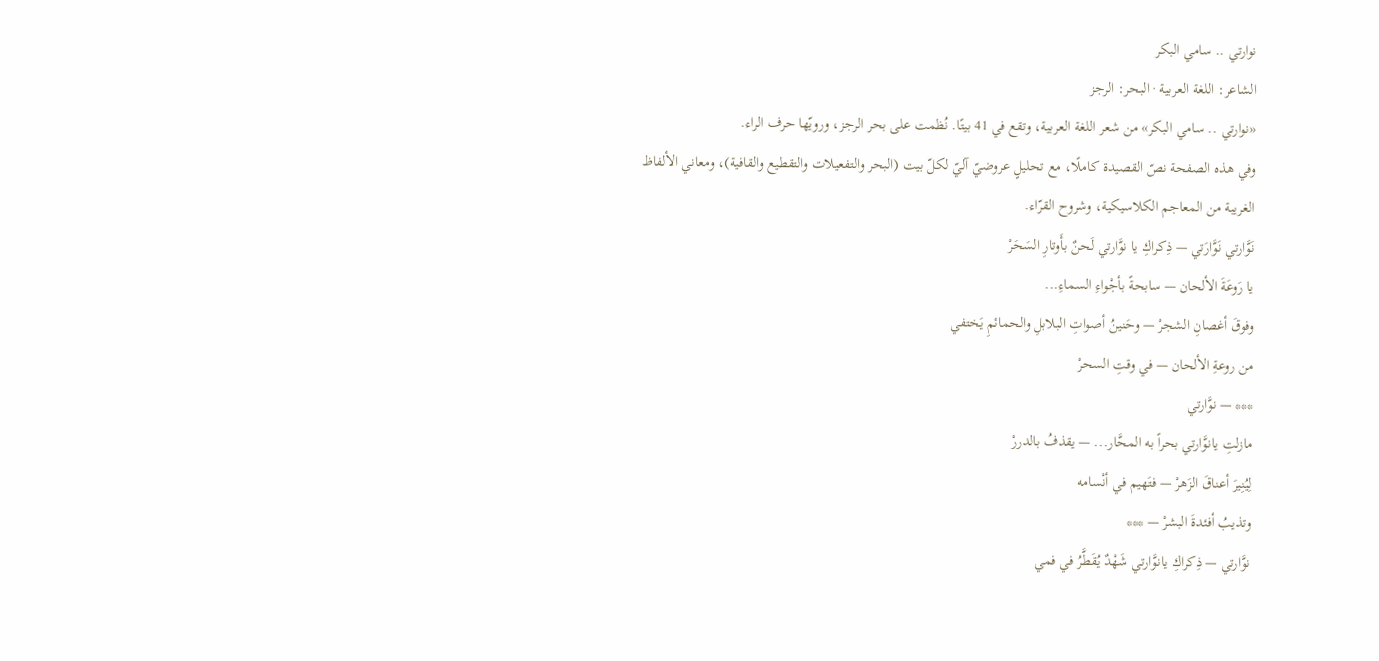نوارتي .. سامي البكر
الشاعر: اللغة العربية · البحر: الرجز
«نوارتي .. سامي البكر» من شعر اللغة العربية، وتقع في 41 بيتًا. نُظمت على بحر الرجز، ورويّها حرف الراء.
وفي هذه الصفحة نصّ القصيدة كاملًا، مع تحليلٍ عروضيّ آليّ لكلّ بيت (البحر والتفعيلات والتقطيع والقافية)، ومعاني الألفاظ الغريبة من المعاجم الكلاسيكية، وشروح القرّاء.
نَوَّارتي نَوَّارَتي — ذِكراكِ يا نوَّارتي لَحنٌ بأَوتارِ السَحَرْ
يا رَوعَةَ الألحان — سابحةً بأجْواءِ السماءِ...
وفوقَ أغصانِ الشجرْ — وحَنينُ أصواتِ البلابلِ والحمائمِ يَختفي
من روعةِ الألحان — في وقتِ السحرْ
*** — نوَّارتي
مازلتِ يانوَّارتي بحراً به المحَّار... — يقذفُ بالدررْ
لِيُنِيرَ أعناقَ الزَهرْ — فتَهيم في أنْسامه
وتذيبُ أفئدةَ البشرْ — ***
نوَّارتي — ذِكراكِ يانوَّارتي شَهْدٌ يُقَطَّرُ في فمي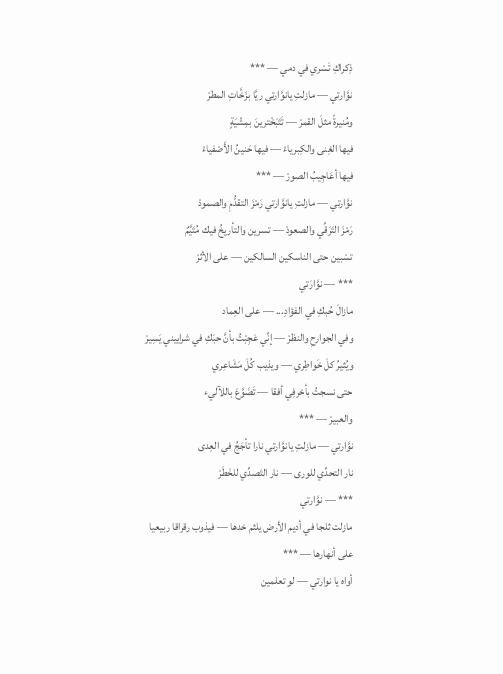ذِكراكِ تَسْري في دمي — ***
نوَّارتي — مازلتِ يانوَّارتي ريَّا بزَخَّاتِ المطرْ
ومُنيرةً مثلَ القمرْ — تَتَبَخْترينَ بمِشْيَةٍ
فيها الغِنى والكِبرياءْ — فيها حَنينُ الأَصْفياءْ
فيها أعَاجِيبُ الصورْ — ***
نوَّارتي — مازلتِ يانوَّارتي رَمْزَ التقدُّمِ والصمودْ
رَمْزَ التَرَقِّي والصعودْ — تسرين والتأريخُ فيك مُتَيَّمٌ
تسْبين حتى الناسكين السالكين — على الأثرْ
*** — نوَّارَتي
مازالَ حُبكِ في الفؤادِ... — على العِماد
وفي الجوارحِ والنظرْ — إنِّي عَجِبْتُ بأنَّ حبَكِ في شراييني يَسِيرْ
ويُثيرُ كلَ خَواطِري — ويذيب كُلَ مَشَاعِري
حتى نسجتُ بأحْرفِي أفقا — تَضَوَّعَ باللآليء
والعبيرْ — ***
نوَّارتي — مازلتِ يانوَّارتي نارا تأجَجُ في العِدى
نار التحدِّي للورى — نار التَصدِّي للخَطَرْ
*** — نوَّارتي
مازلت ثلجا في أديم الأرض يلثم خدها — فيذوب رقراقا ربيعيا
على أنهارها — ***
أواه يا نوارتي — لو تعلمين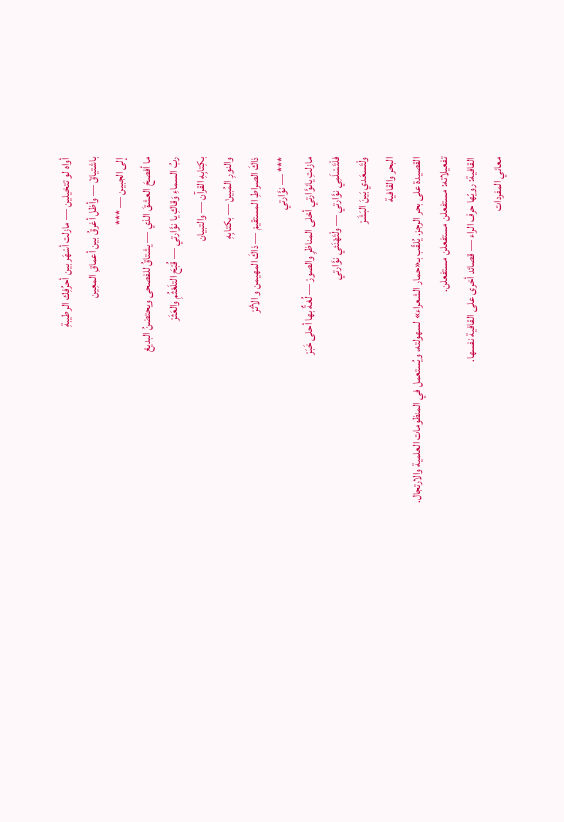أواه لو تتخيلين — مازلت أسْهَر بين أحرُفِك الرطيبةِ
باشتياقْ — وأظل أغرقُ بين أعماقِ المعِين
إلى الجبين — ***
ما أفصحَ العشقَ الذي — يشتاقُ للفصحى ويحتضنُ البديعْ
ربُ السماءِ وَقاكِ يا نوَّارتي — قُبْحَ التلَعْثُمِ والعَثَرْ
بكِتابِهِ القرآن — والتبيان
والنورِ المُبينْ — بكتابِهِ
ذاكَ الصراطِ المستقيمْ — ذاكَ المهيمن و الأثرْ
*** — نوَّارتي
مازلتِ يانوَّارتي أحْلى المناظرِ والصورْ — لُغةٌ بها أحلى خَبَرْ
فلْتَسْلَمِي نوَّارتي — ولْتَهْنَئي نوَّارتي
ولْتَسعَدي بَينَ البَشَرْ
البحر والقافية
القصيدة على بحر الرجز. يُلقّب بـ«حمار الشعراء» لسهولته، ويُستعمل في المنظومات العلمية والارتجال.
تفعيلاته: مستفعلن مستفعلن مستفعلن.
القافية: رويّها حرف الراء — قصائد أخرى على القافية نفسها.
معاني المفردات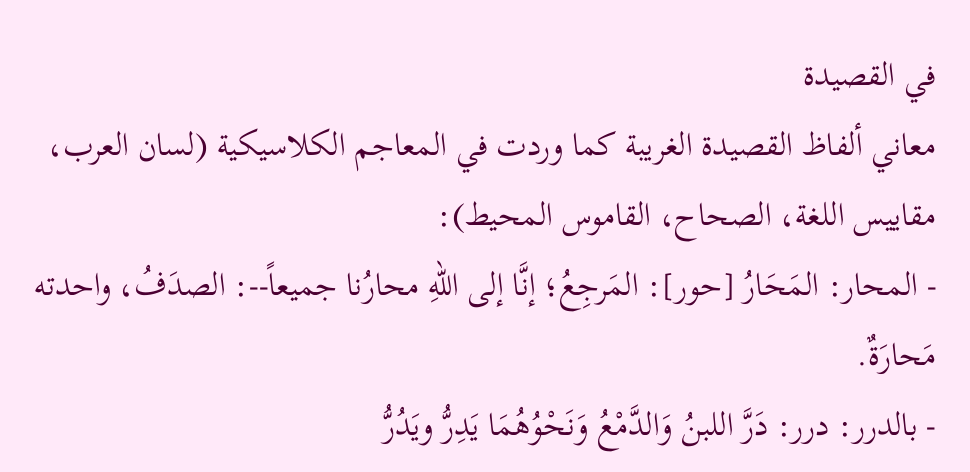في القصيدة
معاني ألفاظ القصيدة الغريبة كما وردت في المعاجم الكلاسيكية (لسان العرب، مقاييس اللغة، الصحاح، القاموس المحيط):
- المحار: المَحَارُ [حور]: المَرجِعُ؛ إنَّا إلى اللهِ محارُنا جميعاً--: الصدَفُ، واحدته مَحارَةٌ.
- بالدرر: درر: دَرَّ اللبنُ وَالدَّمْعُ وَنَحْوُهُمَا يَدِرُّ ويَدُرُّ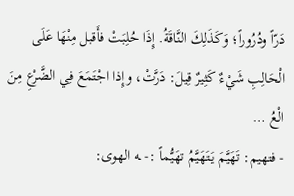دَرّاً ودُرُوراً؛ وَكَذَلِكَ النَّاقَةُ. إِذَا حُلِبَتْ فأَقبل مِنْهَا عَلَى الْحَالِبِ شَيْءٌ كَثِيرٌ قِيلَ: دَرَّتْ، وإِذا اجْتَمَعَ فِي الضَّرْعِ مِنَ الْعُ …
- فتهيم: تَهَيَّمَ يَتَهَيَّمُ تهَيُّماً :- ـه الهوى: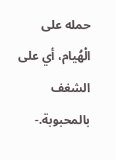حمله على الْهُيام، أي على الشغف بالمحبوبة.-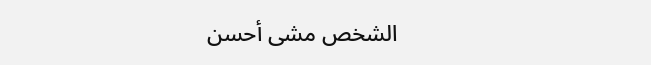الشخص مشى أحسن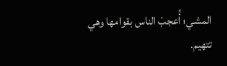المشي؛ أُعجبَ الناس بقوامها وهي تتهيم.